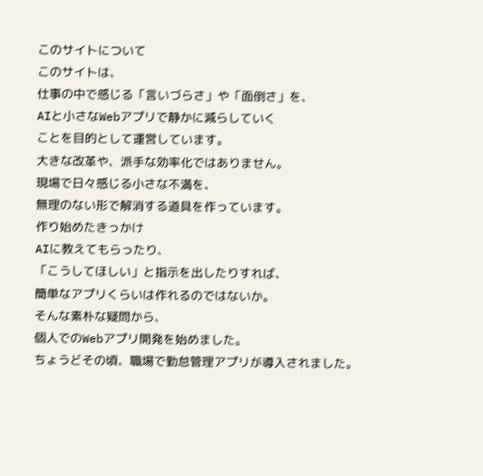このサイトについて
このサイトは、
仕事の中で感じる「言いづらさ」や「面倒さ」を、
AIと小さなWebアプリで静かに減らしていく
ことを目的として運営しています。
大きな改革や、派手な効率化ではありません。
現場で日々感じる小さな不満を、
無理のない形で解消する道具を作っています。
作り始めたきっかけ
AIに教えてもらったり、
「こうしてほしい」と指示を出したりすれば、
簡単なアプリくらいは作れるのではないか。
そんな素朴な疑問から、
個人でのWebアプリ開発を始めました。
ちょうどその頃、職場で勤怠管理アプリが導入されました。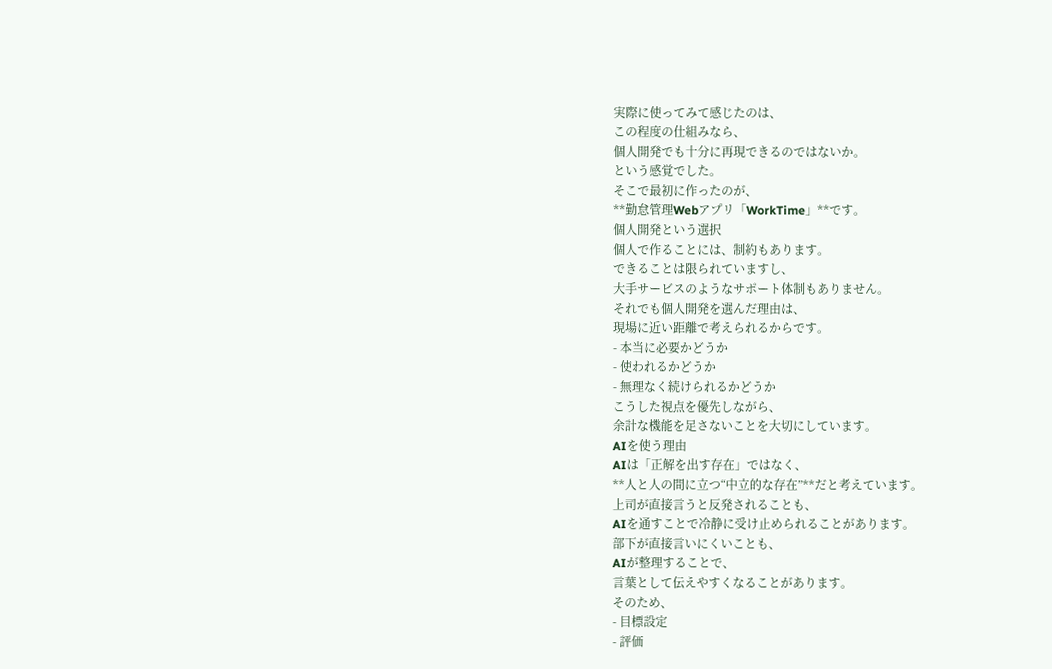実際に使ってみて感じたのは、
この程度の仕組みなら、
個人開発でも十分に再現できるのではないか。
という感覚でした。
そこで最初に作ったのが、
**勤怠管理Webアプリ「WorkTime」**です。
個人開発という選択
個人で作ることには、制約もあります。
できることは限られていますし、
大手サービスのようなサポート体制もありません。
それでも個人開発を選んだ理由は、
現場に近い距離で考えられるからです。
- 本当に必要かどうか
- 使われるかどうか
- 無理なく続けられるかどうか
こうした視点を優先しながら、
余計な機能を足さないことを大切にしています。
AIを使う理由
AIは「正解を出す存在」ではなく、
**人と人の間に立つ“中立的な存在”**だと考えています。
上司が直接言うと反発されることも、
AIを通すことで冷静に受け止められることがあります。
部下が直接言いにくいことも、
AIが整理することで、
言葉として伝えやすくなることがあります。
そのため、
- 目標設定
- 評価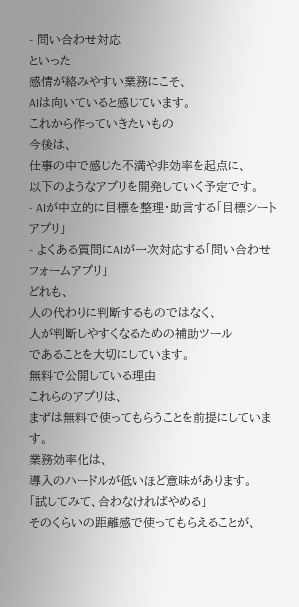- 問い合わせ対応
といった
感情が絡みやすい業務にこそ、
AIは向いていると感じています。
これから作っていきたいもの
今後は、
仕事の中で感じた不満や非効率を起点に、
以下のようなアプリを開発していく予定です。
- AIが中立的に目標を整理・助言する「目標シートアプリ」
- よくある質問にAIが一次対応する「問い合わせフォームアプリ」
どれも、
人の代わりに判断するものではなく、
人が判断しやすくなるための補助ツール
であることを大切にしています。
無料で公開している理由
これらのアプリは、
まずは無料で使ってもらうことを前提にしています。
業務効率化は、
導入のハードルが低いほど意味があります。
「試してみて、合わなければやめる」
そのくらいの距離感で使ってもらえることが、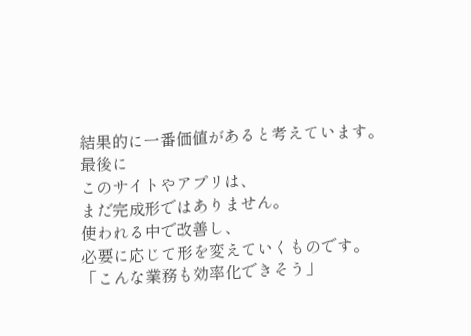結果的に一番価値があると考えています。
最後に
このサイトやアプリは、
まだ完成形ではありません。
使われる中で改善し、
必要に応じて形を変えていくものです。
「こんな業務も効率化できそう」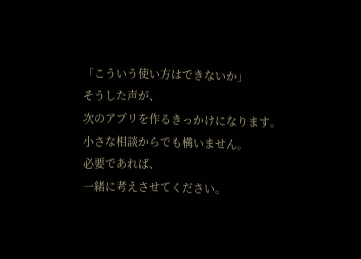「こういう使い方はできないか」
そうした声が、
次のアプリを作るきっかけになります。
小さな相談からでも構いません。
必要であれば、
一緒に考えさせてください。